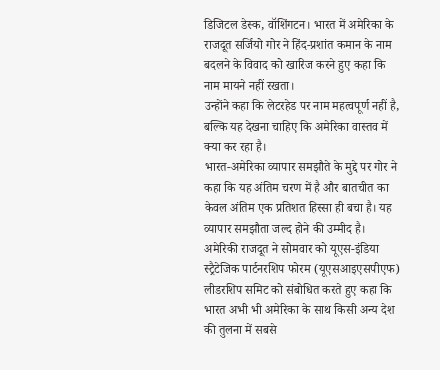डिजिटल डेस्क, वॉशिंगटन। भारत में अमेरिका के राजदूत सर्जियो गोर ने हिंद-प्रशांत कमान के नाम बदलने के विवाद को खारिज करने हुए कहा कि नाम मायने नहीं रखता।
उन्होंने कहा कि लेटरहेड पर नाम महत्वपूर्ण नहीं है, बल्कि यह देखना चाहिए कि अमेरिका वास्तव में क्या कर रहा है।
भारत-अमेरिका व्यापार समझौते के मुद्दे पर गोर ने कहा कि यह अंतिम चरण में है और बातचीत का केवल अंतिम एक प्रतिशत हिस्सा ही बचा है। यह व्यापार समझौता जल्द होने की उम्मीद है।
अमेरिकी राजदूत ने सोमवार को यूएस-इंडिया स्ट्रैटेजिक पार्टनरशिप फोरम (यूएसआइएसपीएफ) लीडरशिप समिट को संबोधित करते हुए कहा कि भारत अभी भी अमेरिका के साथ किसी अन्य देश की तुलना में सबसे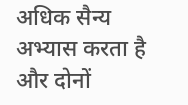अधिक सैन्य अभ्यास करता है और दोनों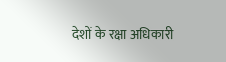देशों के रक्षा अधिकारी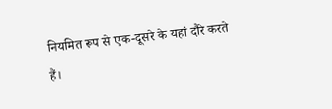नियमित रूप से एक-दूसरे के यहां दौरे करते हैं।